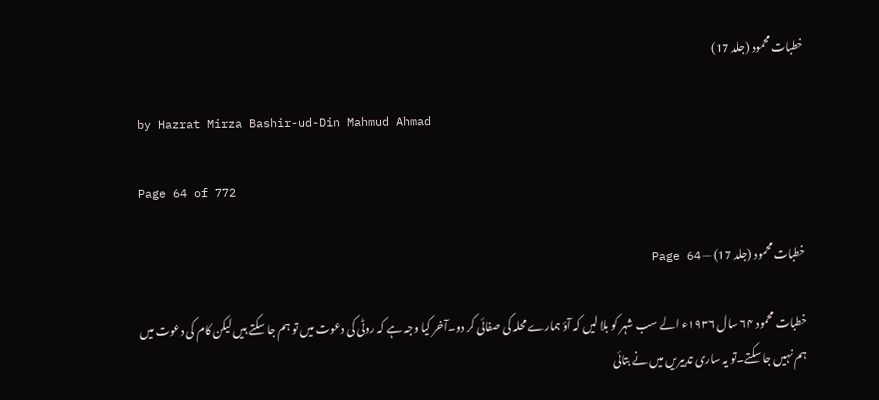خطبات محمود (جلد 17)

by Hazrat Mirza Bashir-ud-Din Mahmud Ahmad

Page 64 of 772

خطبات محمود (جلد 17) — Page 64

خطبات محمود ۶۴ سال ۱۹۳۶ء الے سب شہر کو بلا لیں کہ آؤ ہمارے محلہ کی صفائی کر دو۔آخر کیا وجہ ہے کہ روٹی کی دعوت میں تو ہم جا سکتے ہیں لیکن کام کی دعوت میں ہم نہیں جا سکتے۔تو یہ ساری تدبیریں میں نے بتائی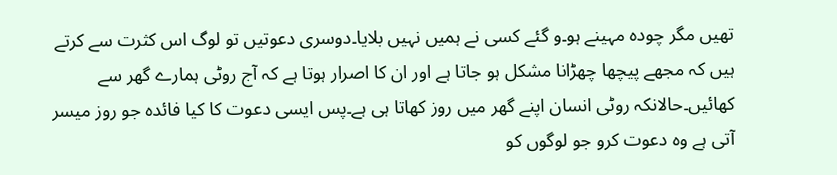تھیں مگر چودہ مہینے ہو۔و گئے کسی نے ہمیں نہیں بلایا۔دوسری دعوتیں تو لوگ اس کثرت سے کرتے ہیں کہ مجھے پیچھا چھڑانا مشکل ہو جاتا ہے اور ان کا اصرار ہوتا ہے کہ آج روٹی ہمارے گھر سے کھائیں۔حالانکہ روٹی انسان اپنے گھر میں روز کھاتا ہی ہے۔پس ایسی دعوت کا کیا فائدہ جو روز میسر آتی ہے وہ دعوت کرو جو لوگوں کو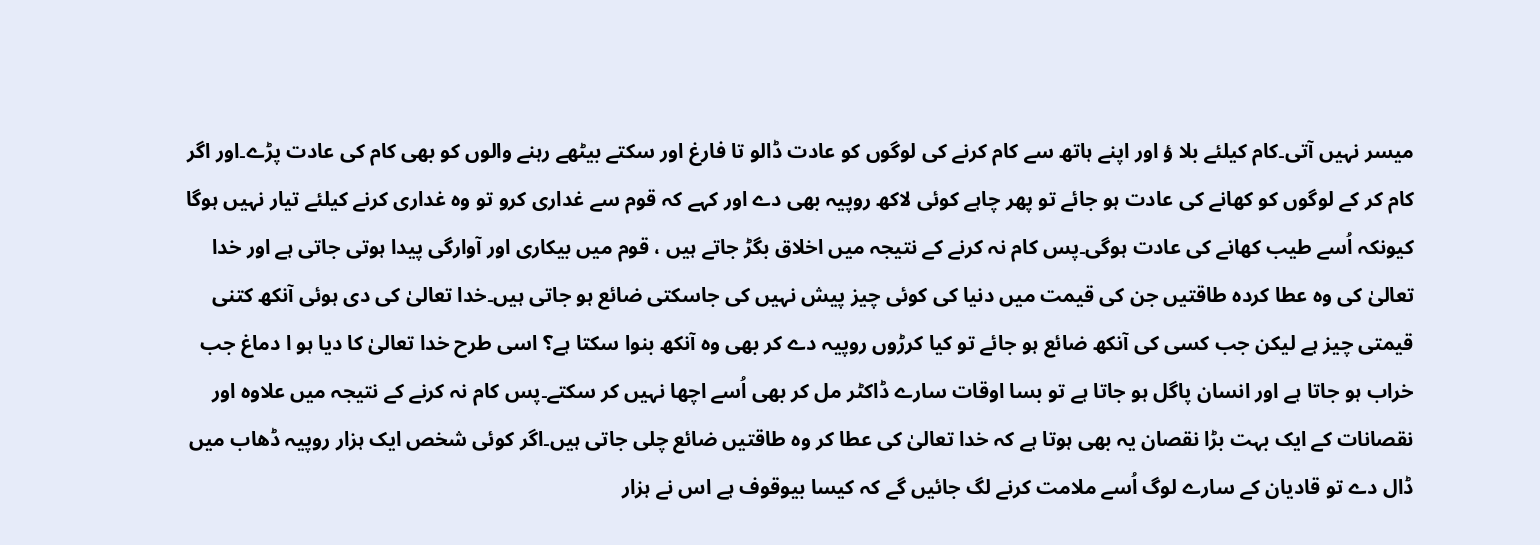میسر نہیں آتی۔کام کیلئے بلا ؤ اور اپنے ہاتھ سے کام کرنے کی لوگوں کو عادت ڈالو تا فارغ اور سکتے بیٹھے رہنے والوں کو بھی کام کی عادت پڑے۔اور اگر کام کر کے لوگوں کو کھانے کی عادت ہو جائے تو پھر چاہے کوئی لاکھ روپیہ بھی دے اور کہے کہ قوم سے غداری کرو تو وہ غداری کرنے کیلئے تیار نہیں ہوگا کیونکہ اُسے طیب کھانے کی عادت ہوگی۔پس کام نہ کرنے کے نتیجہ میں اخلاق بگڑ جاتے ہیں ، قوم میں بیکاری اور آوارگی پیدا ہوتی جاتی ہے اور خدا تعالیٰ کی وہ عطا کردہ طاقتیں جن کی قیمت میں دنیا کی کوئی چیز پیش نہیں کی جاسکتی ضائع ہو جاتی ہیں۔خدا تعالیٰ کی دی ہوئی آنکھ کتنی قیمتی چیز ہے لیکن جب کسی کی آنکھ ضائع ہو جائے تو کیا کرڑوں روپیہ دے کر بھی وہ آنکھ بنوا سکتا ہے؟ اسی طرح خدا تعالیٰ کا دیا ہو ا دماغ جب خراب ہو جاتا ہے اور انسان پاگل ہو جاتا ہے تو بسا اوقات سارے ڈاکٹر مل کر بھی اُسے اچھا نہیں کر سکتے۔پس کام نہ کرنے کے نتیجہ میں علاوہ اور نقصانات کے ایک بہت بڑا نقصان یہ بھی ہوتا ہے کہ خدا تعالیٰ کی عطا کر وہ طاقتیں ضائع چلی جاتی ہیں۔اگر کوئی شخص ایک ہزار روپیہ ڈھاب میں ڈال دے تو قادیان کے سارے لوگ اُسے ملامت کرنے لگ جائیں گے کہ کیسا بیوقوف ہے اس نے ہزار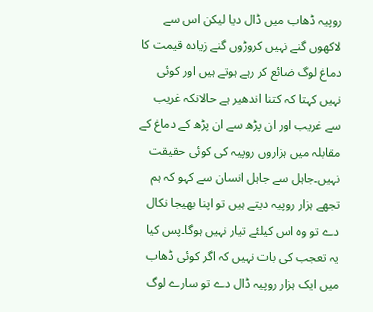روپیہ ڈھاب میں ڈال دیا لیکن اس سے لاکھوں گنے نہیں کروڑوں گنے زیادہ قیمت کا دماغ لوگ ضائع کر رہے ہوتے ہیں اور کوئی نہیں کہتا کہ کتنا اندھیر ہے حالانکہ غریب سے غریب اور ان پڑھ سے ان پڑھ کے دماغ کے مقابلہ میں ہزاروں روپیہ کی کوئی حقیقت نہیں۔جاہل سے جاہل انسان سے کہو کہ ہم تجھے ہزار روپیہ دیتے ہیں تو اپنا بھیجا نکال دے تو وہ اس کیلئے تیار نہیں ہوگا۔پس کیا یہ تعجب کی بات نہیں کہ اگر کوئی ڈھاب میں ایک ہزار روپیہ ڈال دے تو سارے لوگ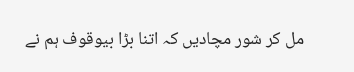مل کر شور مچادیں کہ اتنا بڑا بیوقوف ہم نے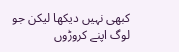کبھی نہیں دیکھا لیکن جو لوگ اپنے کروڑوں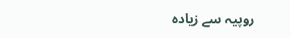روپیہ سے زیادہ